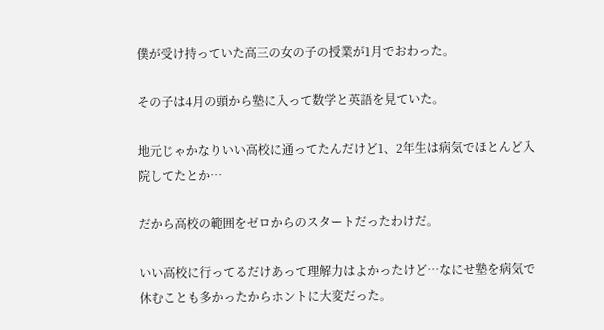僕が受け持っていた高三の女の子の授業が1月でおわった。

その子は4月の頭から塾に入って数学と英語を見ていた。

地元じゃかなりいい高校に通ってたんだけど1、2年生は病気でほとんど入院してたとか…

だから高校の範囲をゼロからのスタートだったわけだ。

いい高校に行ってるだけあって理解力はよかったけど…なにせ塾を病気で休むことも多かったからホントに大変だった。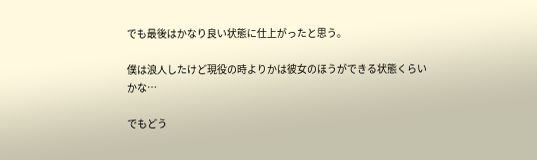でも最後はかなり良い状態に仕上がったと思う。

僕は浪人したけど現役の時よりかは彼女のほうができる状態くらいかな…

でもどう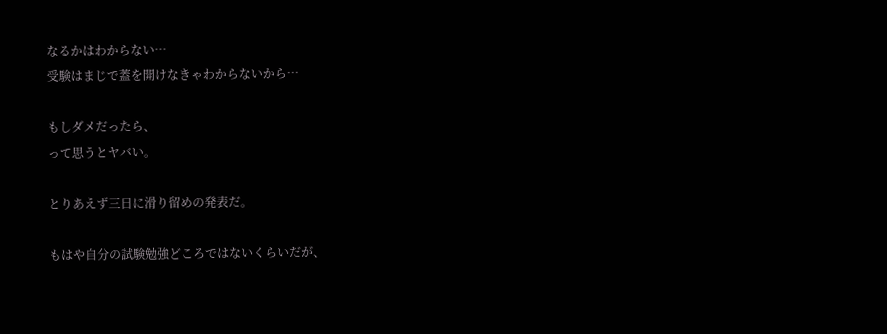なるかはわからない…
受験はまじで蓋を開けなきゃわからないから…

もしダメだったら、
って思うとヤバい。

とりあえず三日に滑り留めの発表だ。

もはや自分の試験勉強どころではないくらいだが、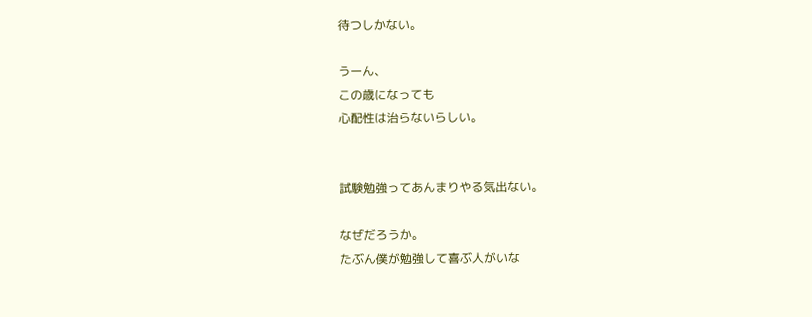待つしかない。

うーん、
この歳になっても
心配性は治らないらしい。


試験勉強ってあんまりやる気出ない。

なぜだろうか。
たぶん僕が勉強して喜ぶ人がいな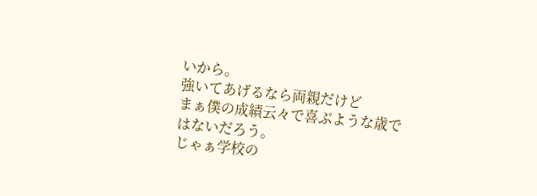いから。
強いてあげるなら両親だけど
まぁ僕の成績云々で喜ぶような歳ではないだろう。
じゃぁ学校の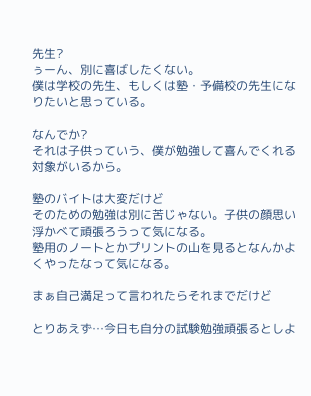先生?
ぅーん、別に喜ばしたくない。
僕は学校の先生、もしくは塾・予備校の先生になりたいと思っている。

なんでか?
それは子供っていう、僕が勉強して喜んでくれる対象がいるから。

塾のバイトは大変だけど
そのための勉強は別に苦じゃない。子供の顔思い浮かべて頑張ろうって気になる。
塾用のノートとかプリントの山を見るとなんかよくやったなって気になる。

まぁ自己満足って言われたらそれまでだけど

とりあえず…今日も自分の試験勉強頑張るとしよ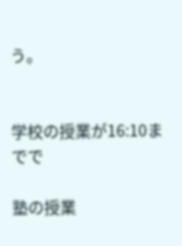う。


学校の授業が16:10までで

塾の授業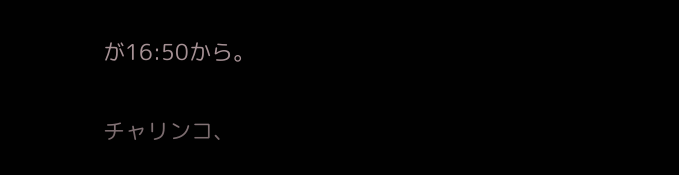が16:50から。

チャリンコ、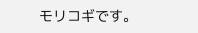モリコギです。